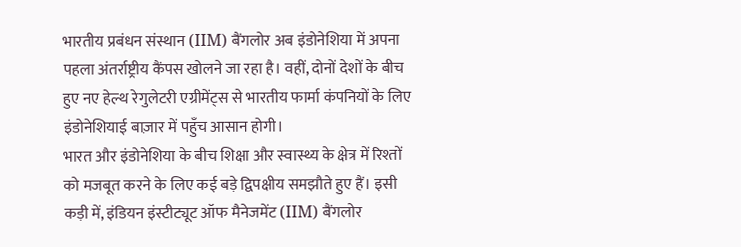भारतीय प्रबंधन संस्थान (IIM) बैंगलोर अब इंडोनेशिया में अपना पहला अंतर्राष्ट्रीय कैंपस खोलने जा रहा है। वहीं, दोनों देशों के बीच हुए नए हेल्थ रेगुलेटरी एग्रीमेंट्स से भारतीय फार्मा कंपनियों के लिए इंडोनेशियाई बाज़ार में पहुँच आसान होगी।
भारत और इंडोनेशिया के बीच शिक्षा और स्वास्थ्य के क्षेत्र में रिश्तों को मजबूत करने के लिए कई बड़े द्विपक्षीय समझौते हुए हैं। इसी कड़ी में, इंडियन इंस्टीट्यूट ऑफ मैनेजमेंट (IIM) बैंगलोर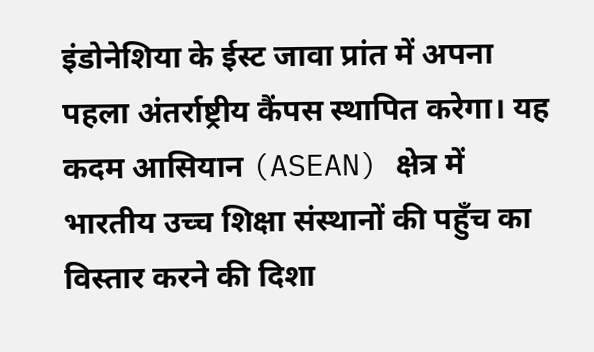इंडोनेशिया के ईस्ट जावा प्रांत में अपना पहला अंतर्राष्ट्रीय कैंपस स्थापित करेगा। यह कदम आसियान (ASEAN) क्षेत्र में भारतीय उच्च शिक्षा संस्थानों की पहुँच का विस्तार करने की दिशा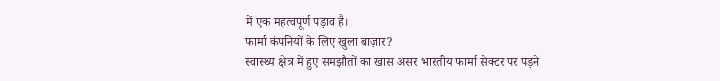में एक महत्वपूर्ण पड़ाव है।
फार्मा कंपनियों के लिए खुला बाज़ार?
स्वास्थ्य क्षेत्र में हुए समझौतों का खास असर भारतीय फार्मा सेक्टर पर पड़ने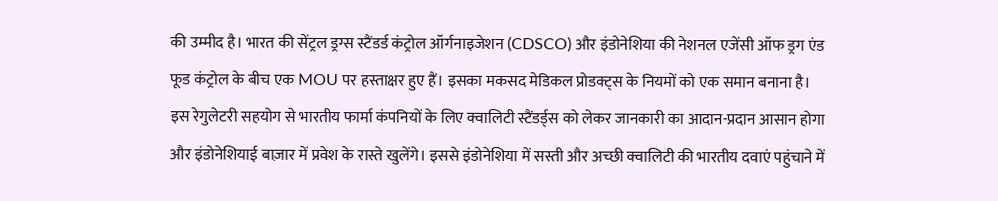की उम्मीद है। भारत की सेंट्रल ड्रग्स स्टैंडर्ड कंट्रोल ऑर्गनाइजेशन (CDSCO) और इंडोनेशिया की नेशनल एजेंसी ऑफ ड्रग एंड फूड कंट्रोल के बीच एक MOU पर हस्ताक्षर हुए हैं। इसका मकसद मेडिकल प्रोडक्ट्स के नियमों को एक समान बनाना है।
इस रेगुलेटरी सहयोग से भारतीय फार्मा कंपनियों के लिए क्वालिटी स्टैंडर्ड्स को लेकर जानकारी का आदान-प्रदान आसान होगा और इंडोनेशियाई बाज़ार में प्रवेश के रास्ते खुलेंगे। इससे इंडोनेशिया में सस्ती और अच्छी क्वालिटी की भारतीय दवाएं पहुंचाने में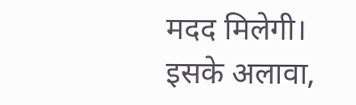मदद मिलेगी।
इसके अलावा,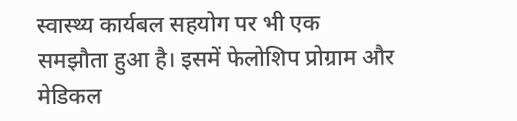स्वास्थ्य कार्यबल सहयोग पर भी एक समझौता हुआ है। इसमें फेलोशिप प्रोग्राम और मेडिकल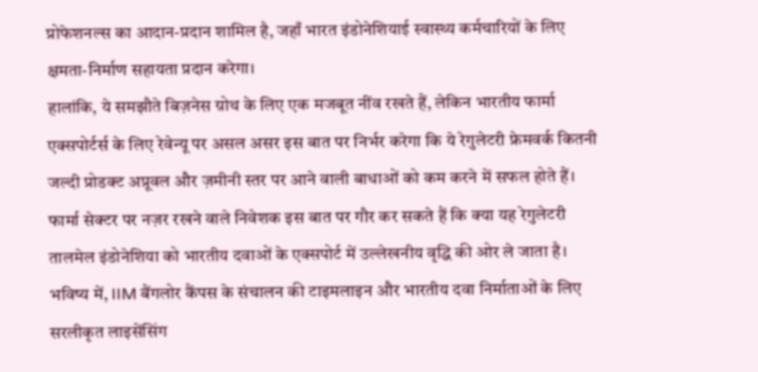प्रोफेशनल्स का आदान-प्रदान शामिल है, जहाँ भारत इंडोनेशियाई स्वास्थ्य कर्मचारियों के लिए क्षमता-निर्माण सहायता प्रदान करेगा।
हालांकि, ये समझौते बिज़नेस ग्रोथ के लिए एक मजबूत नींव रखते हैं, लेकिन भारतीय फार्मा एक्सपोर्टर्स के लिए रेवेन्यू पर असल असर इस बात पर निर्भर करेगा कि ये रेगुलेटरी फ्रेमवर्क कितनी जल्दी प्रोडक्ट अप्रूवल और ज़मीनी स्तर पर आने वाली बाधाओं को कम करने में सफल होते हैं।
फार्मा सेक्टर पर नज़र रखने वाले निवेशक इस बात पर गौर कर सकते हैं कि क्या यह रेगुलेटरी तालमेल इंडोनेशिया को भारतीय दवाओं के एक्सपोर्ट में उल्लेखनीय वृद्धि की ओर ले जाता है। भविष्य में, IIM बैंगलोर कैंपस के संचालन की टाइमलाइन और भारतीय दवा निर्माताओं के लिए सरलीकृत लाइसेंसिंग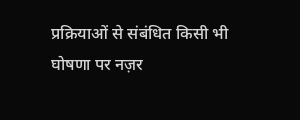प्रक्रियाओं से संबंधित किसी भी घोषणा पर नज़र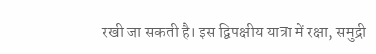रखी जा सकती है। इस द्विपक्षीय यात्रा में रक्षा, समुद्री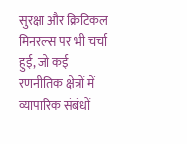सुरक्षा और क्रिटिकल मिनरल्स पर भी चर्चा हुई, जो कई रणनीतिक क्षेत्रों में व्यापारिक संबंधों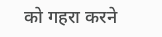को गहरा करने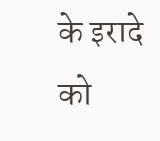के इरादे को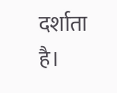दर्शाता है।